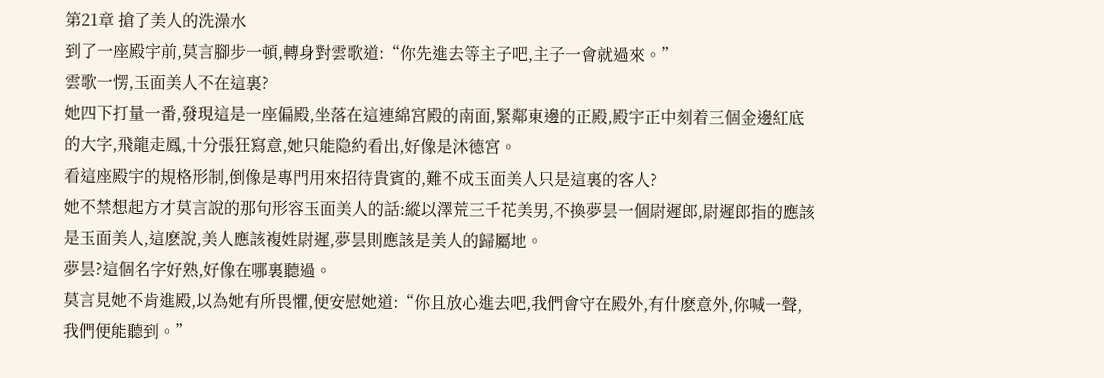第21章 搶了美人的洗澡水
到了一座殿宇前,莫言腳步一頓,轉身對雲歌道:“你先進去等主子吧,主子一會就過來。”
雲歌一愣,玉面美人不在這裏?
她四下打量一番,發現這是一座偏殿,坐落在這連綿宮殿的南面,緊鄰東邊的正殿,殿宇正中刻着三個金邊紅底的大字,飛龍走鳳,十分張狂寫意,她只能隐約看出,好像是沐德宮。
看這座殿宇的規格形制,倒像是專門用來招待貴賓的,難不成玉面美人只是這裏的客人?
她不禁想起方才莫言說的那句形容玉面美人的話:縱以澤荒三千花美男,不換夢昙一個尉遲郎,尉遲郎指的應該是玉面美人,這麽說,美人應該複姓尉遲,夢昙則應該是美人的歸屬地。
夢昙?這個名字好熟,好像在哪裏聽過。
莫言見她不肯進殿,以為她有所畏懼,便安慰她道:“你且放心進去吧,我們會守在殿外,有什麽意外,你喊一聲,我們便能聽到。”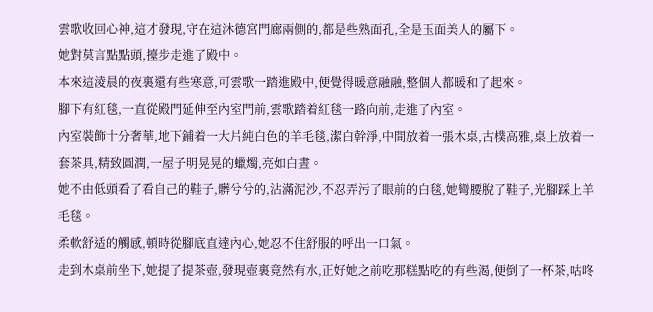雲歌收回心神,這才發現,守在這沐德宮門廊兩側的,都是些熟面孔,全是玉面美人的屬下。
她對莫言點點頭,擡步走進了殿中。
本來這淩晨的夜裏還有些寒意,可雲歌一踏進殿中,便覺得暖意融融,整個人都暖和了起來。
腳下有紅毯,一直從殿門延伸至內室門前,雲歌踏着紅毯一路向前,走進了內室。
內室裝飾十分奢華,地下鋪着一大片純白色的羊毛毯,潔白幹淨,中間放着一張木桌,古樸高雅,桌上放着一套茶具,精致圓潤,一屋子明晃晃的蠟燭,亮如白晝。
她不由低頭看了看自己的鞋子,髒兮兮的,沾滿泥沙,不忍弄污了眼前的白毯,她彎腰脫了鞋子,光腳踩上羊毛毯。
柔軟舒适的觸感,頓時從腳底直達內心,她忍不住舒服的呼出一口氣。
走到木桌前坐下,她提了提茶壺,發現壺裏竟然有水,正好她之前吃那糕點吃的有些渴,便倒了一杯茶,咕咚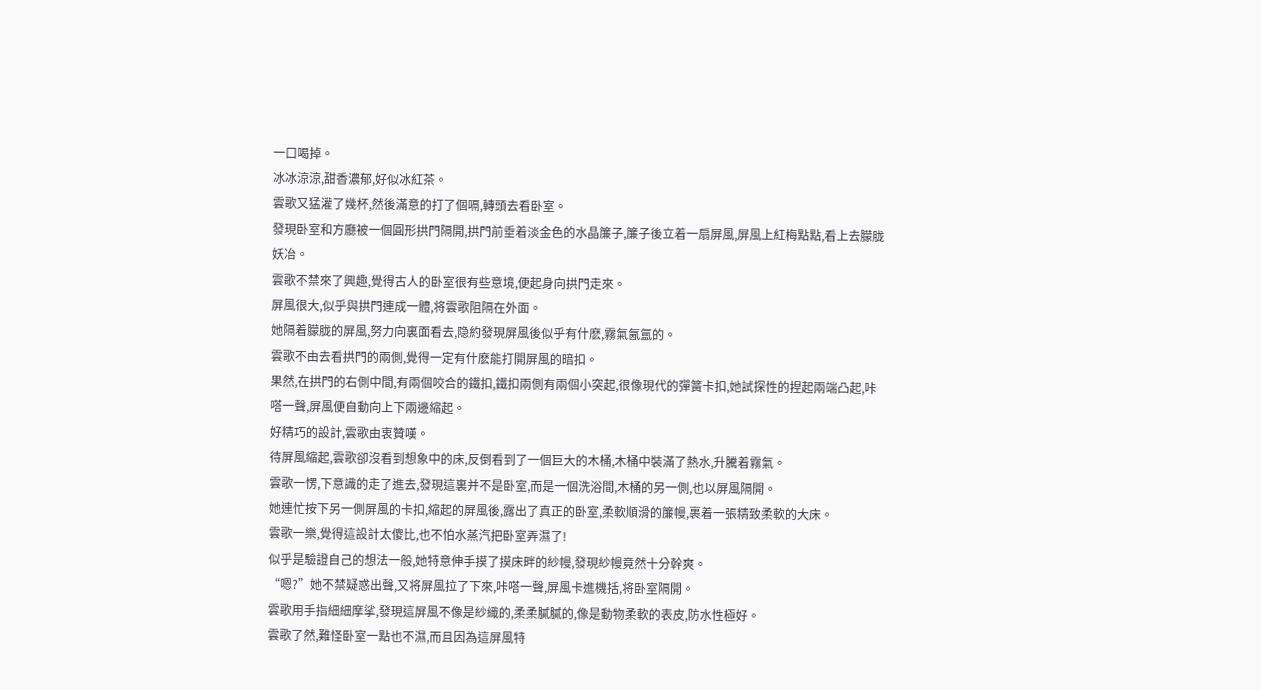一口喝掉。
冰冰涼涼,甜香濃郁,好似冰紅茶。
雲歌又猛灌了幾杯,然後滿意的打了個嗝,轉頭去看卧室。
發現卧室和方廳被一個圓形拱門隔開,拱門前垂着淡金色的水晶簾子,簾子後立着一扇屏風,屏風上紅梅點點,看上去朦胧妖冶。
雲歌不禁來了興趣,覺得古人的卧室很有些意境,便起身向拱門走來。
屏風很大,似乎與拱門連成一體,将雲歌阻隔在外面。
她隔着朦胧的屏風,努力向裏面看去,隐約發現屏風後似乎有什麽,霧氣氤氲的。
雲歌不由去看拱門的兩側,覺得一定有什麽能打開屏風的暗扣。
果然,在拱門的右側中間,有兩個咬合的鐵扣,鐵扣兩側有兩個小突起,很像現代的彈簧卡扣,她試探性的捏起兩端凸起,咔嗒一聲,屏風便自動向上下兩邊縮起。
好精巧的設計,雲歌由衷贊嘆。
待屏風縮起,雲歌卻沒看到想象中的床,反倒看到了一個巨大的木桶,木桶中裝滿了熱水,升騰着霧氣。
雲歌一愣,下意識的走了進去,發現這裏并不是卧室,而是一個洗浴間,木桶的另一側,也以屏風隔開。
她連忙按下另一側屏風的卡扣,縮起的屏風後,露出了真正的卧室,柔軟順滑的簾幔,裹着一張精致柔軟的大床。
雲歌一樂,覺得這設計太傻比,也不怕水蒸汽把卧室弄濕了!
似乎是驗證自己的想法一般,她特意伸手摸了摸床畔的紗幔,發現紗幔竟然十分幹爽。
“嗯?”她不禁疑惑出聲,又将屏風拉了下來,咔嗒一聲,屏風卡進機括,将卧室隔開。
雲歌用手指細細摩挲,發現這屏風不像是紗織的,柔柔膩膩的,像是動物柔軟的表皮,防水性極好。
雲歌了然,難怪卧室一點也不濕,而且因為這屏風特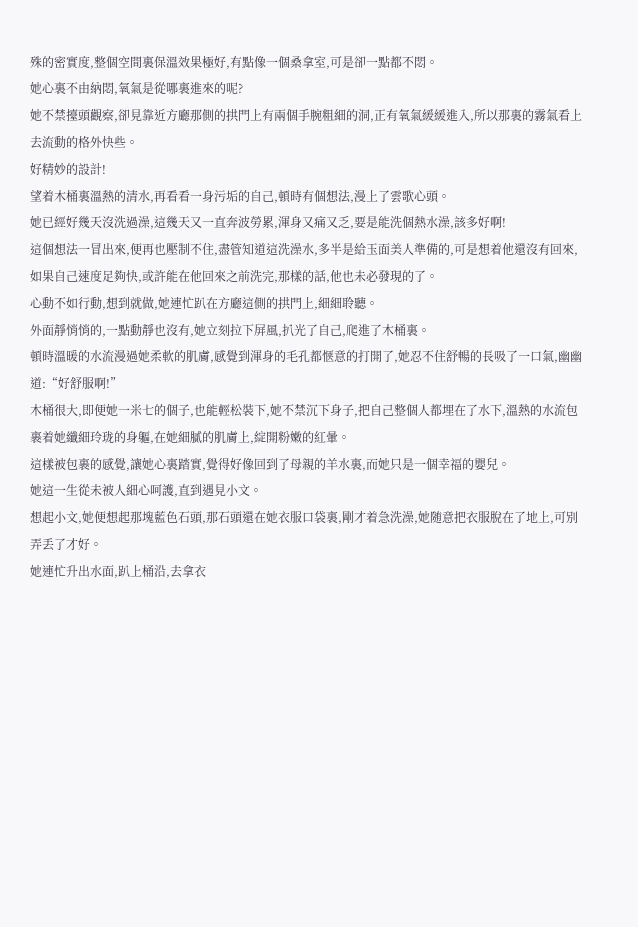殊的密實度,整個空間裏保溫效果極好,有點像一個桑拿室,可是卻一點都不悶。
她心裏不由納悶,氧氣是從哪裏進來的呢?
她不禁擡頭觀察,卻見靠近方廳那側的拱門上有兩個手腕粗細的洞,正有氧氣緩緩進入,所以那裏的霧氣看上去流動的格外快些。
好精妙的設計!
望着木桶裏溫熱的清水,再看看一身污垢的自己,頓時有個想法,漫上了雲歌心頭。
她已經好幾天沒洗過澡,這幾天又一直奔波勞累,渾身又痛又乏,要是能洗個熱水澡,該多好啊!
這個想法一冒出來,便再也壓制不住,盡管知道這洗澡水,多半是給玉面美人準備的,可是想着他還沒有回來,如果自己速度足夠快,或許能在他回來之前洗完,那樣的話,他也未必發現的了。
心動不如行動,想到就做,她連忙趴在方廳這側的拱門上,細細聆聽。
外面靜悄悄的,一點動靜也沒有,她立刻拉下屏風,扒光了自己,爬進了木桶裏。
頓時溫暖的水流漫過她柔軟的肌膚,感覺到渾身的毛孔都惬意的打開了,她忍不住舒暢的長吸了一口氣,幽幽道:“好舒服啊!”
木桶很大,即便她一米七的個子,也能輕松裝下,她不禁沉下身子,把自己整個人都埋在了水下,溫熱的水流包裹着她纖細玲珑的身軀,在她細膩的肌膚上,綻開粉嫩的紅暈。
這樣被包裹的感覺,讓她心裏踏實,覺得好像回到了母親的羊水裏,而她只是一個幸福的嬰兒。
她這一生從未被人細心呵護,直到遇見小文。
想起小文,她便想起那塊藍色石頭,那石頭還在她衣服口袋裏,剛才着急洗澡,她随意把衣服脫在了地上,可別弄丢了才好。
她連忙升出水面,趴上桶沿,去拿衣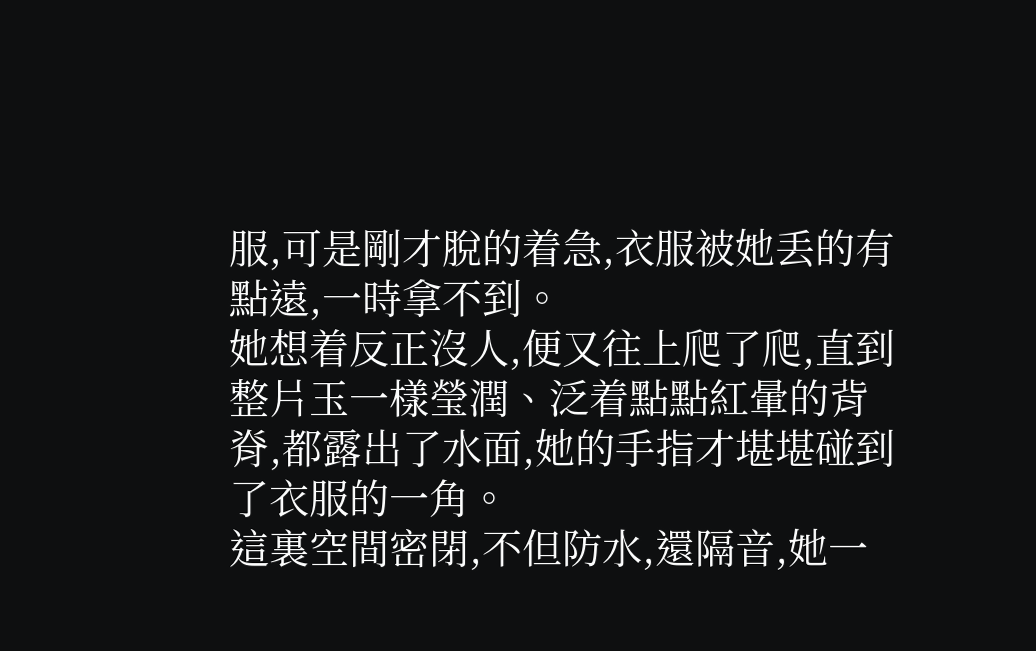服,可是剛才脫的着急,衣服被她丢的有點遠,一時拿不到。
她想着反正沒人,便又往上爬了爬,直到整片玉一樣瑩潤、泛着點點紅暈的背脊,都露出了水面,她的手指才堪堪碰到了衣服的一角。
這裏空間密閉,不但防水,還隔音,她一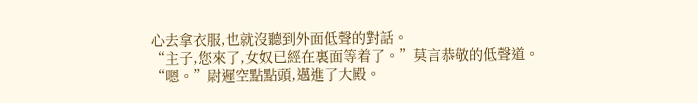心去拿衣服,也就沒聽到外面低聲的對話。
“主子,您來了,女奴已經在裏面等着了。”莫言恭敬的低聲道。
“嗯。”尉遲空點點頭,邁進了大殿。